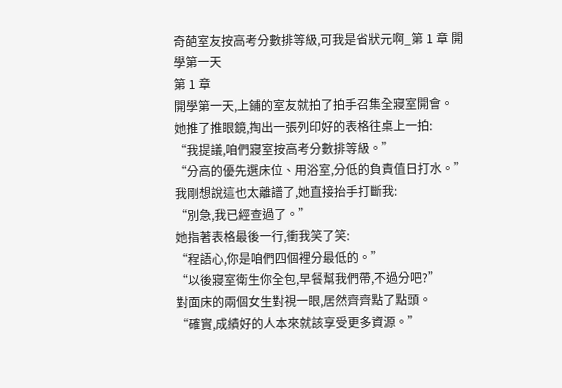奇葩室友按高考分數排等級,可我是省狀元啊_第 1 章 開學第一天
第 1 章
開學第一天,上鋪的室友就拍了拍手召集全寢室開會。
她推了推眼鏡,掏出一張列印好的表格往桌上一拍:
“我提議,咱們寢室按高考分數排等級。”
“分高的優先選床位、用浴室,分低的負責值日打水。”
我剛想說這也太離譜了,她直接抬手打斷我:
“別急,我已經查過了。”
她指著表格最後一行,衝我笑了笑:
“程語心,你是咱們四個裡分最低的。”
“以後寢室衛生你全包,早餐幫我們帶,不過分吧?”
對面床的兩個女生對視一眼,居然齊齊點了點頭。
“確實,成績好的人本來就該享受更多資源。”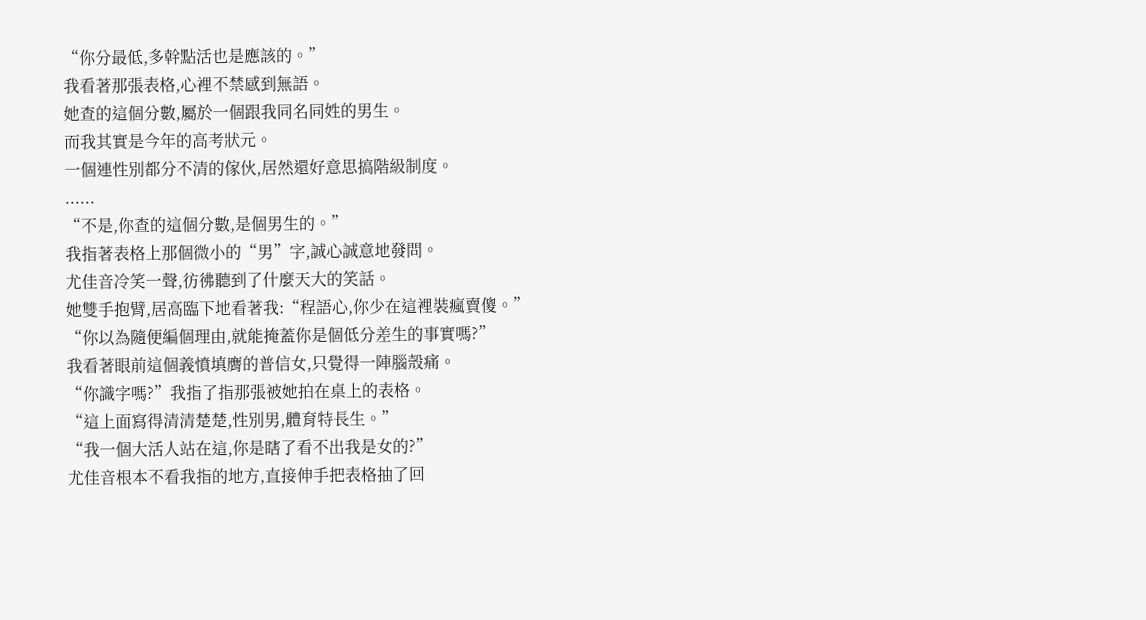“你分最低,多幹點活也是應該的。”
我看著那張表格,心裡不禁感到無語。
她查的這個分數,屬於一個跟我同名同姓的男生。
而我其實是今年的高考狀元。
一個連性別都分不清的傢伙,居然還好意思搞階級制度。
......
“不是,你查的這個分數,是個男生的。”
我指著表格上那個微小的“男”字,誠心誠意地發問。
尤佳音冷笑一聲,彷彿聽到了什麼天大的笑話。
她雙手抱臂,居高臨下地看著我:“程語心,你少在這裡裝瘋賣傻。”
“你以為隨便編個理由,就能掩蓋你是個低分差生的事實嗎?”
我看著眼前這個義憤填膺的普信女,只覺得一陣腦殼痛。
“你識字嗎?”我指了指那張被她拍在桌上的表格。
“這上面寫得清清楚楚,性別男,體育特長生。”
“我一個大活人站在這,你是瞎了看不出我是女的?”
尤佳音根本不看我指的地方,直接伸手把表格抽了回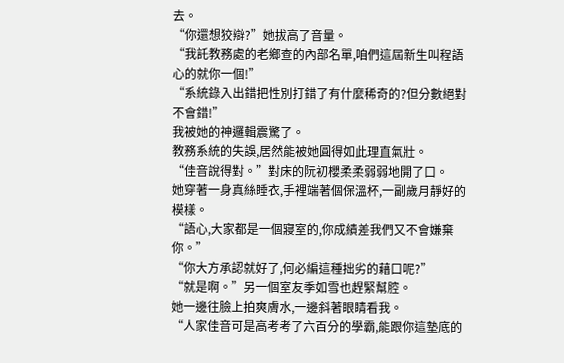去。
“你還想狡辯?”她拔高了音量。
“我託教務處的老鄉查的內部名單,咱們這屆新生叫程語心的就你一個!”
“系統錄入出錯把性別打錯了有什麼稀奇的?但分數絕對不會錯!”
我被她的神邏輯震驚了。
教務系統的失誤,居然能被她圓得如此理直氣壯。
“佳音說得對。”對床的阮初櫻柔柔弱弱地開了口。
她穿著一身真絲睡衣,手裡端著個保溫杯,一副歲月靜好的模樣。
“語心,大家都是一個寢室的,你成績差我們又不會嫌棄你。”
“你大方承認就好了,何必編這種拙劣的藉口呢?”
“就是啊。”另一個室友季如雪也趕緊幫腔。
她一邊往臉上拍爽膚水,一邊斜著眼睛看我。
“人家佳音可是高考考了六百分的學霸,能跟你這墊底的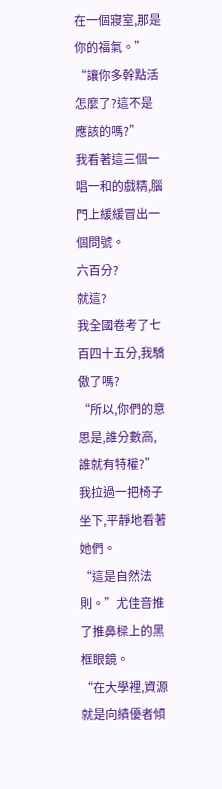在一個寢室,那是你的福氣。”
“讓你多幹點活怎麼了?這不是應該的嗎?”
我看著這三個一唱一和的戲精,腦門上緩緩冒出一個問號。
六百分?
就這?
我全國卷考了七百四十五分,我驕傲了嗎?
“所以,你們的意思是,誰分數高,誰就有特權?”我拉過一把椅子坐下,平靜地看著她們。
“這是自然法則。”尤佳音推了推鼻樑上的黑框眼鏡。
“在大學裡,資源就是向績優者傾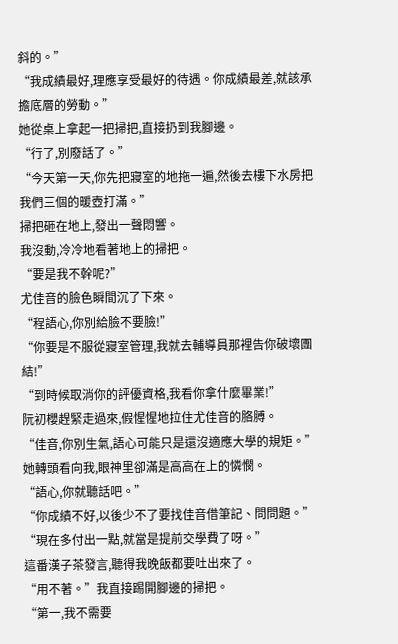斜的。”
“我成績最好,理應享受最好的待遇。你成績最差,就該承擔底層的勞動。”
她從桌上拿起一把掃把,直接扔到我腳邊。
“行了,別廢話了。”
“今天第一天,你先把寢室的地拖一遍,然後去樓下水房把我們三個的暖壺打滿。”
掃把砸在地上,發出一聲悶響。
我沒動,冷冷地看著地上的掃把。
“要是我不幹呢?”
尤佳音的臉色瞬間沉了下來。
“程語心,你別給臉不要臉!”
“你要是不服從寢室管理,我就去輔導員那裡告你破壞團結!”
“到時候取消你的評優資格,我看你拿什麼畢業!”
阮初櫻趕緊走過來,假惺惺地拉住尤佳音的胳膊。
“佳音,你別生氣,語心可能只是還沒適應大學的規矩。”
她轉頭看向我,眼神里卻滿是高高在上的憐憫。
“語心,你就聽話吧。”
“你成績不好,以後少不了要找佳音借筆記、問問題。”
“現在多付出一點,就當是提前交學費了呀。”
這番漢子茶發言,聽得我晚飯都要吐出來了。
“用不著。”我直接踢開腳邊的掃把。
“第一,我不需要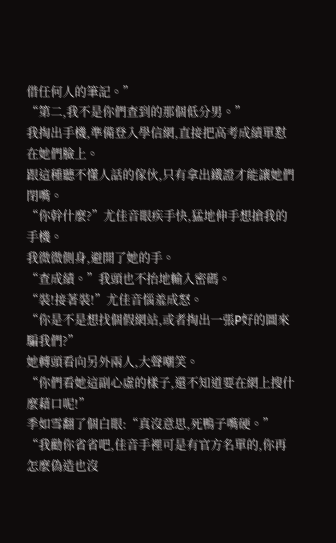借任何人的筆記。”
“第二,我不是你們查到的那個低分男。”
我掏出手機,準備登入學信網,直接把高考成績單懟在她們臉上。
跟這種聽不懂人話的傢伙,只有拿出鐵證才能讓她們閉嘴。
“你幹什麼?”尤佳音眼疾手快,猛地伸手想搶我的手機。
我微微側身,避開了她的手。
“查成績。”我頭也不抬地輸入密碼。
“裝!接著裝!”尤佳音惱羞成怒。
“你是不是想找個假網站,或者掏出一張P好的圖來騙我們?”
她轉頭看向另外兩人,大聲嘲笑。
“你們看她這副心虛的樣子,還不知道要在網上搜什麼藉口呢!”
季如雪翻了個白眼:“真沒意思,死鴨子嘴硬。”
“我勸你省省吧,佳音手裡可是有官方名單的,你再怎麼偽造也沒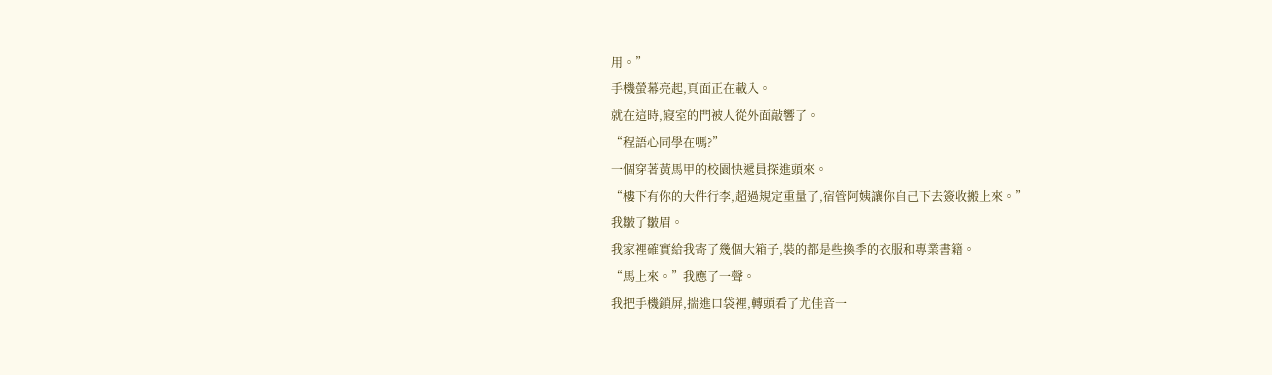用。”
手機螢幕亮起,頁面正在載入。
就在這時,寢室的門被人從外面敲響了。
“程語心同學在嗎?”
一個穿著黃馬甲的校園快遞員探進頭來。
“樓下有你的大件行李,超過規定重量了,宿管阿姨讓你自己下去簽收搬上來。”
我皺了皺眉。
我家裡確實給我寄了幾個大箱子,裝的都是些換季的衣服和專業書籍。
“馬上來。”我應了一聲。
我把手機鎖屏,揣進口袋裡,轉頭看了尤佳音一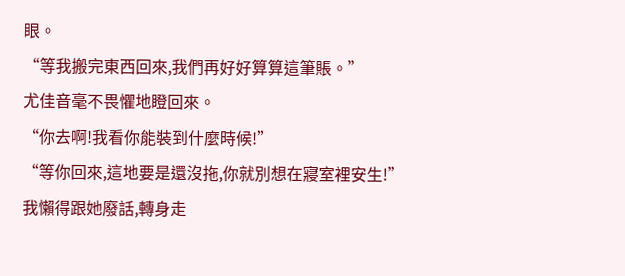眼。
“等我搬完東西回來,我們再好好算算這筆賬。”
尤佳音毫不畏懼地瞪回來。
“你去啊!我看你能裝到什麼時候!”
“等你回來,這地要是還沒拖,你就別想在寢室裡安生!”
我懶得跟她廢話,轉身走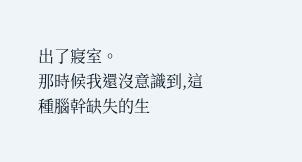出了寢室。
那時候我還沒意識到,這種腦幹缺失的生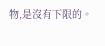物,是沒有下限的。